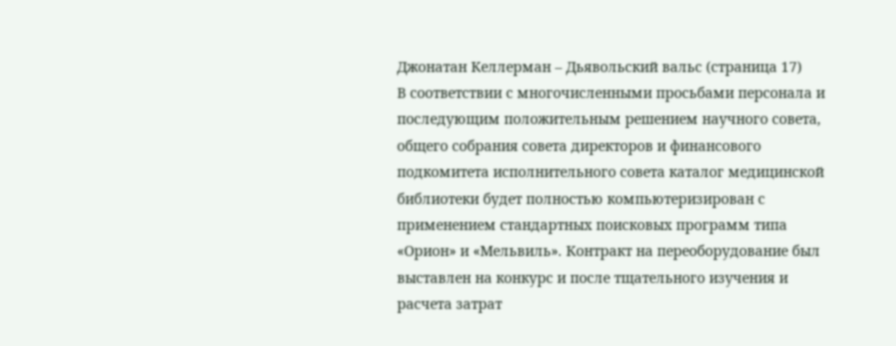Джонатан Келлерман – Дьявольский вальс (страница 17)
В соответствии с многочисленными просьбами персонала и последующим положительным решением научного совета, общего собрания совета директоров и финансового подкомитета исполнительного совета каталог медицинской библиотеки будет полностью компьютеризирован с применением стандартных поисковых программ типа «Орион» и «Мельвиль». Контракт на переоборудование был выставлен на конкурс и после тщательного изучения и расчета затрат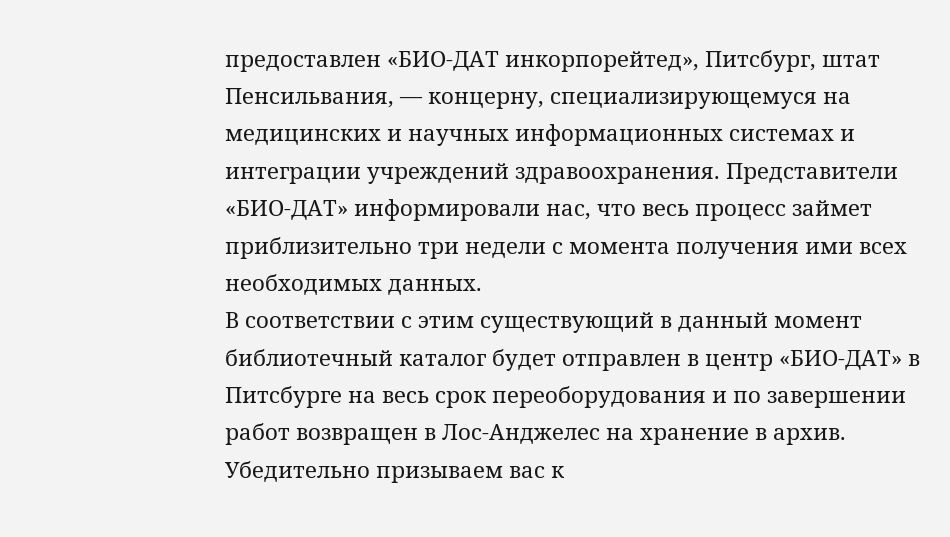предоставлен «БИО-ДАТ инкорпорейтед», Питсбург, штат Пенсильвания, — концерну, специализирующемуся на медицинских и научных информационных системах и интеграции учреждений здравоохранения. Представители «БИО-ДАТ» информировали нас, что весь процесс займет приблизительно три недели с момента получения ими всех необходимых данных.
В соответствии с этим существующий в данный момент библиотечный каталог будет отправлен в центр «БИО-ДАТ» в Питсбурге на весь срок переоборудования и по завершении работ возвращен в Лос-Анджелес на хранение в архив.
Убедительно призываем вас к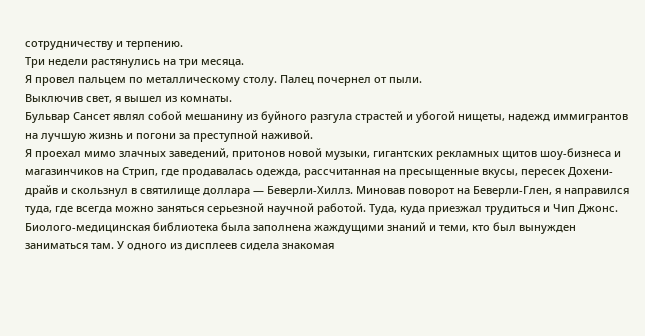сотрудничеству и терпению.
Три недели растянулись на три месяца.
Я провел пальцем по металлическому столу. Палец почернел от пыли.
Выключив свет, я вышел из комнаты.
Бульвар Сансет являл собой мешанину из буйного разгула страстей и убогой нищеты, надежд иммигрантов на лучшую жизнь и погони за преступной наживой.
Я проехал мимо злачных заведений, притонов новой музыки, гигантских рекламных щитов шоу-бизнеса и магазинчиков на Стрип, где продавалась одежда, рассчитанная на пресыщенные вкусы, пересек Дохени-драйв и скользнул в святилище доллара — Беверли-Хиллз. Миновав поворот на Беверли-Глен, я направился туда, где всегда можно заняться серьезной научной работой. Туда, куда приезжал трудиться и Чип Джонс.
Биолого-медицинская библиотека была заполнена жаждущими знаний и теми, кто был вынужден заниматься там. У одного из дисплеев сидела знакомая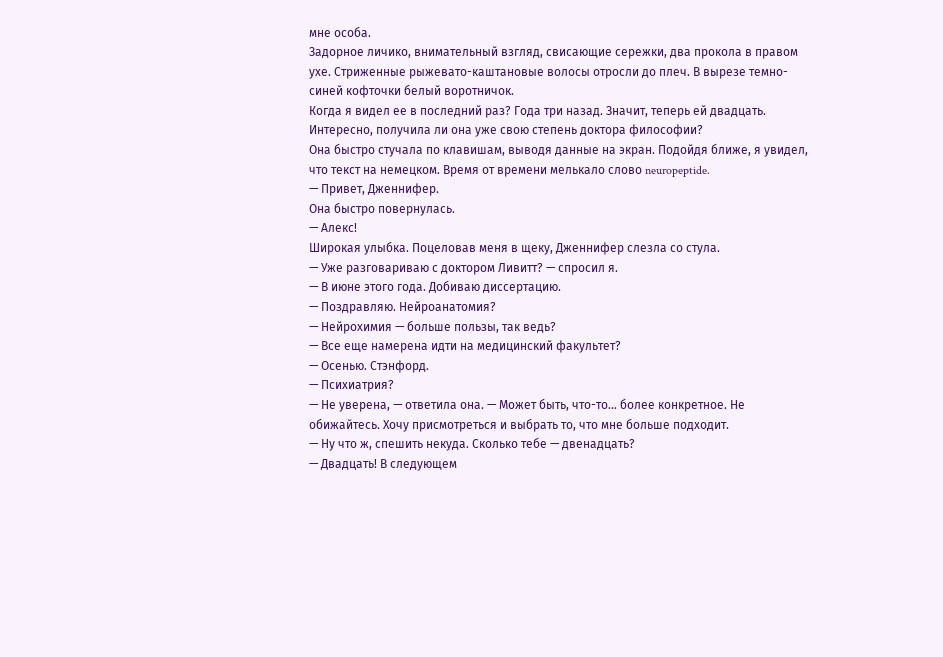мне особа.
Задорное личико, внимательный взгляд, свисающие сережки, два прокола в правом ухе. Стриженные рыжевато-каштановые волосы отросли до плеч. В вырезе темно-синей кофточки белый воротничок.
Когда я видел ее в последний раз? Года три назад. Значит, теперь ей двадцать.
Интересно, получила ли она уже свою степень доктора философии?
Она быстро стучала по клавишам, выводя данные на экран. Подойдя ближе, я увидел, что текст на немецком. Время от времени мелькало слово neuropeptide.
— Привет, Дженнифер.
Она быстро повернулась.
— Алекс!
Широкая улыбка. Поцеловав меня в щеку, Дженнифер слезла со стула.
— Уже разговариваю с доктором Ливитт? — спросил я.
— В июне этого года. Добиваю диссертацию.
— Поздравляю. Нейроанатомия?
— Нейрохимия — больше пользы, так ведь?
— Все еще намерена идти на медицинский факультет?
— Осенью. Стэнфорд.
— Психиатрия?
— Не уверена, — ответила она. — Может быть, что-то… более конкретное. Не обижайтесь. Хочу присмотреться и выбрать то, что мне больше подходит.
— Ну что ж, спешить некуда. Сколько тебе — двенадцать?
— Двадцать! В следующем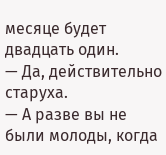месяце будет двадцать один.
— Да, действительно старуха.
— А разве вы не были молоды, когда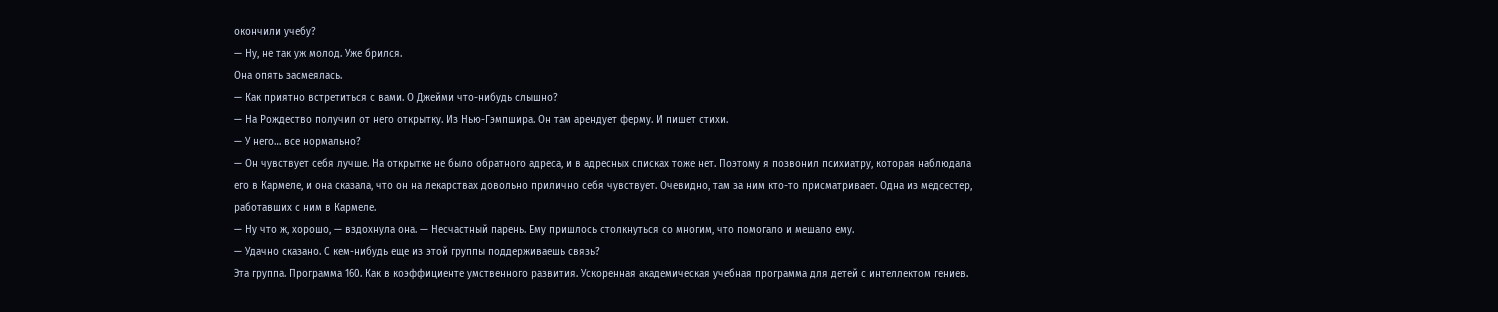окончили учебу?
— Ну, не так уж молод. Уже брился.
Она опять засмеялась.
— Как приятно встретиться с вами. О Джейми что-нибудь слышно?
— На Рождество получил от него открытку. Из Нью-Гэмпшира. Он там арендует ферму. И пишет стихи.
— У него… все нормально?
— Он чувствует себя лучше. На открытке не было обратного адреса, и в адресных списках тоже нет. Поэтому я позвонил психиатру, которая наблюдала его в Кармеле, и она сказала, что он на лекарствах довольно прилично себя чувствует. Очевидно, там за ним кто-то присматривает. Одна из медсестер, работавших с ним в Кармеле.
— Ну что ж, хорошо, — вздохнула она. — Несчастный парень. Ему пришлось столкнуться со многим, что помогало и мешало ему.
— Удачно сказано. С кем-нибудь еще из этой группы поддерживаешь связь?
Эта группа. Программа 160. Как в коэффициенте умственного развития. Ускоренная академическая учебная программа для детей с интеллектом гениев.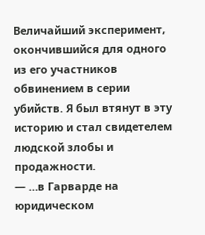Величайший эксперимент, окончившийся для одного из его участников обвинением в серии убийств. Я был втянут в эту историю и стал свидетелем людской злобы и продажности.
— …в Гарварде на юридическом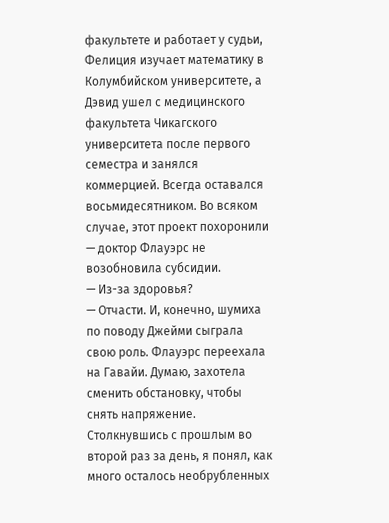факультете и работает у судьи, Фелиция изучает математику в Колумбийском университете, а Дэвид ушел с медицинского факультета Чикагского университета после первого семестра и занялся коммерцией. Всегда оставался восьмидесятником. Во всяком случае, этот проект похоронили — доктор Флауэрс не возобновила субсидии.
— Из-за здоровья?
— Отчасти. И, конечно, шумиха по поводу Джейми сыграла свою роль. Флауэрс переехала на Гавайи. Думаю, захотела сменить обстановку, чтобы снять напряжение.
Столкнувшись с прошлым во второй раз за день, я понял, как много осталось необрубленных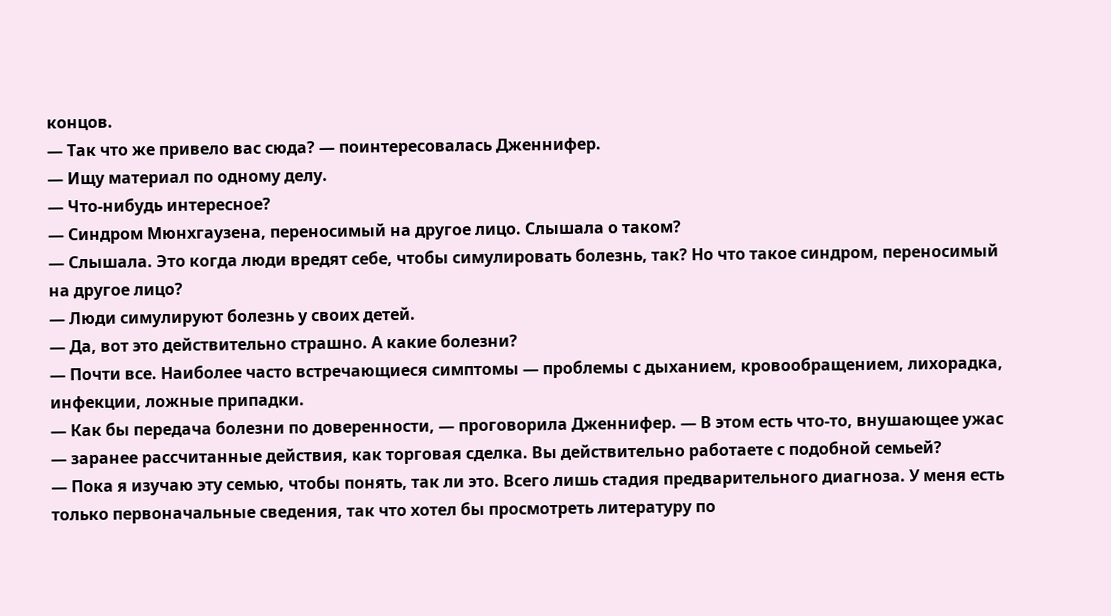концов.
— Так что же привело вас сюда? — поинтересовалась Дженнифер.
— Ищу материал по одному делу.
— Что-нибудь интересное?
— Синдром Мюнхгаузена, переносимый на другое лицо. Слышала о таком?
— Слышала. Это когда люди вредят себе, чтобы симулировать болезнь, так? Но что такое синдром, переносимый на другое лицо?
— Люди симулируют болезнь у своих детей.
— Да, вот это действительно страшно. А какие болезни?
— Почти все. Наиболее часто встречающиеся симптомы — проблемы с дыханием, кровообращением, лихорадка, инфекции, ложные припадки.
— Как бы передача болезни по доверенности, — проговорила Дженнифер. — В этом есть что-то, внушающее ужас — заранее рассчитанные действия, как торговая сделка. Вы действительно работаете с подобной семьей?
— Пока я изучаю эту семью, чтобы понять, так ли это. Всего лишь стадия предварительного диагноза. У меня есть только первоначальные сведения, так что хотел бы просмотреть литературу по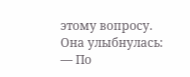этому вопросу.
Она улыбнулась:
— По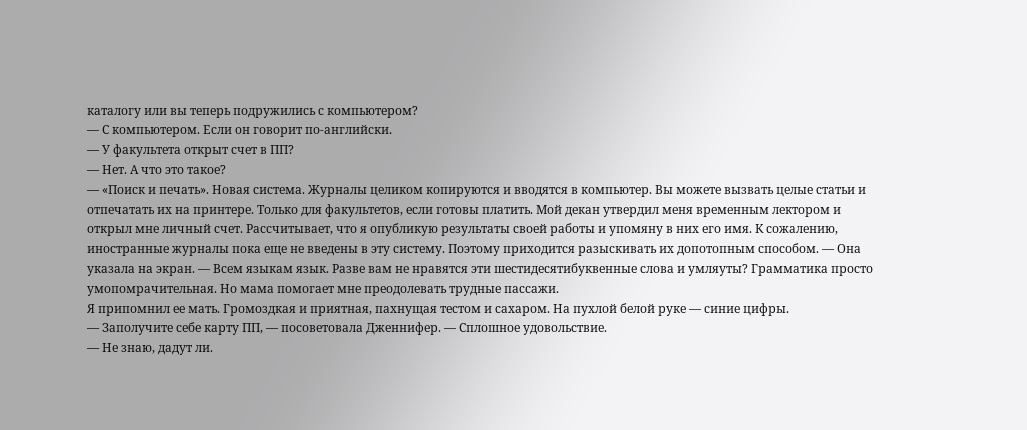каталогу или вы теперь подружились с компьютером?
— С компьютером. Если он говорит по-английски.
— У факультета открыт счет в ПП?
— Нет. А что это такое?
— «Поиск и печать». Новая система. Журналы целиком копируются и вводятся в компьютер. Вы можете вызвать целые статьи и отпечатать их на принтере. Только для факультетов, если готовы платить. Мой декан утвердил меня временным лектором и открыл мне личный счет. Рассчитывает, что я опубликую результаты своей работы и упомяну в них его имя. К сожалению, иностранные журналы пока еще не введены в эту систему. Поэтому приходится разыскивать их допотопным способом. — Она указала на экран. — Всем языкам язык. Разве вам не нравятся эти шестидесятибуквенные слова и умляуты? Грамматика просто умопомрачительная. Но мама помогает мне преодолевать трудные пассажи.
Я припомнил ее мать. Громоздкая и приятная, пахнущая тестом и сахаром. На пухлой белой руке — синие цифры.
— Заполучите себе карту ПП, — посоветовала Дженнифер. — Сплошное удовольствие.
— Не знаю, дадут ли.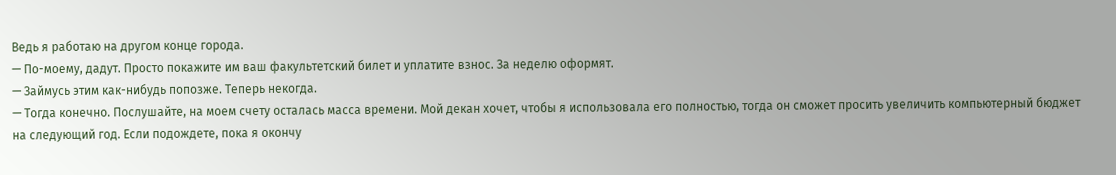Ведь я работаю на другом конце города.
— По-моему, дадут. Просто покажите им ваш факультетский билет и уплатите взнос. За неделю оформят.
— Займусь этим как-нибудь попозже. Теперь некогда.
— Тогда конечно. Послушайте, на моем счету осталась масса времени. Мой декан хочет, чтобы я использовала его полностью, тогда он сможет просить увеличить компьютерный бюджет на следующий год. Если подождете, пока я окончу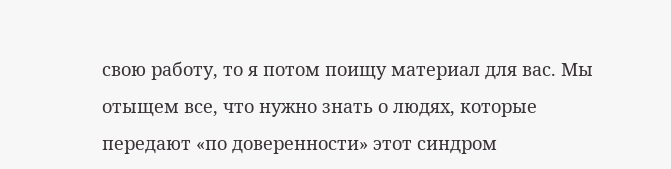свою работу, то я потом поищу материал для вас. Мы отыщем все, что нужно знать о людях, которые передают «по доверенности» этот синдром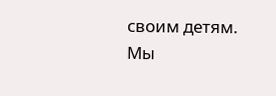своим детям.
Мы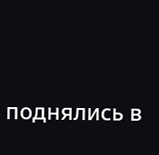поднялись в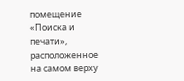помещение «Поиска и печати», расположенное на самом верху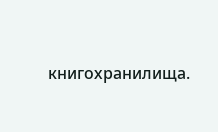книгохранилища.